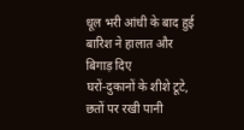धूल भरी आंधी के बाद हुई बारिश ने हालात और बिगाड़ दिए
घरों-दुकानों के शीशे टूटे, छतों पर रखी पानी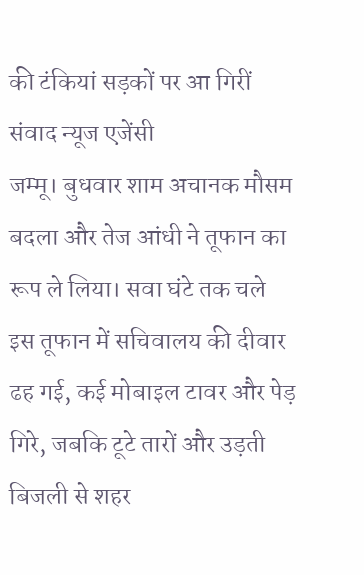की टंकियां सड़कों पर आ गिरीं
संवाद न्यूज एजेंसी
जम्मू। बुधवार शाम अचानक मौसम बदला और तेज आंधी ने तूफान का रूप ले लिया। सवा घंटे तक चले इस तूफान में सचिवालय की दीवार ढह गई, कई मोबाइल टावर और पेड़ गिरे, जबकि टूटे तारों और उड़ती बिजली से शहर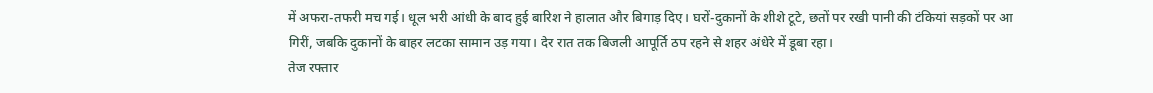में अफरा-तफरी मच गई। धूल भरी आंधी के बाद हुई बारिश ने हालात और बिगाड़ दिए। घरों-दुकानों के शीशे टूटे, छतों पर रखी पानी की टंकियां सड़कों पर आ गिरीं, जबकि दुकानों के बाहर लटका सामान उड़ गया। देर रात तक बिजली आपूर्ति ठप रहने से शहर अंधेरे में डूबा रहा।
तेज रफ्तार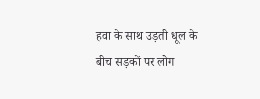हवा के साथ उड़ती धूल के बीच सड़कों पर लोग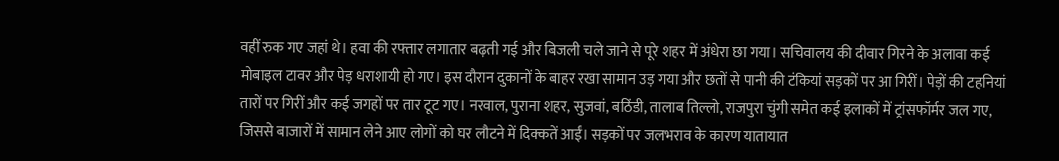वहीं रुक गए जहां थे। हवा की रफ्तार लगातार बढ़ती गई और बिजली चले जाने से पूरे शहर में अंधेरा छा गया। सचिवालय की दीवार गिरने के अलावा कई मोबाइल टावर और पेड़ धराशायी हो गए। इस दौरान दुकानों के बाहर रखा सामान उड़ गया और छतों से पानी की टंकियां सड़कों पर आ गिरीं। पेड़ों की टहनियां तारों पर गिरीं और कई जगहों पर तार टूट गए। नरवाल, पुराना शहर, सुजवां, बठिंडी, तालाब तिल्लो, राजपुरा चुंगी समेत कई इलाकों में ट्रांसफॉर्मर जल गए, जिससे बाजारों में सामान लेने आए लोगों को घर लौटने में दिक्कतें आईं। सड़कों पर जलभराव के कारण यातायात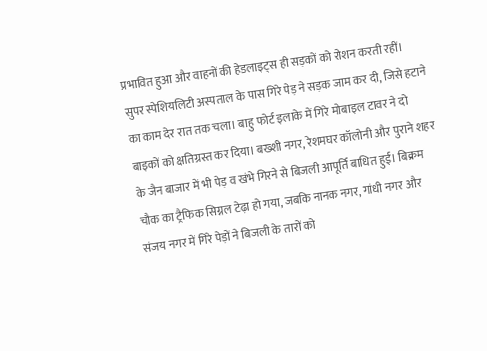प्रभावित हुआ और वाहनों की हेडलाइट्स ही सड़कों को रोशन करती रहीं।
सुपर स्पेशियलिटी अस्पताल के पास गिरे पेड़ ने सड़क जाम कर दी, जिसे हटाने का काम देर रात तक चला। बाहु फोर्ट इलाके में गिरे मोबाइल टावर ने दो बाइकों को क्षतिग्रस्त कर दिया। बख्शी नगर, रेशमघर कॉलोनी और पुराने शहर के जैन बाजार में भी पेड़ व खंभे गिरने से बिजली आपूर्ति बाधित हुई। बिक्रम चौक का ट्रैफिक सिग्नल टेढ़ा हो गया, जबकि नानक नगर, गांधी नगर और संजय नगर में गिरे पेड़ों ने बिजली के तारों को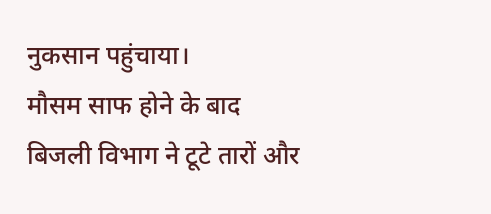नुकसान पहुंचाया।
मौसम साफ होने के बाद बिजली विभाग ने टूटे तारों और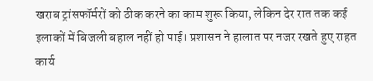खराब ट्रांसफॉर्मरों को ठीक करने का काम शुरू किया, लेकिन देर रात तक कई इलाकों में बिजली बहाल नहीं हो पाई। प्रशासन ने हालात पर नजर रखते हुए राहत कार्य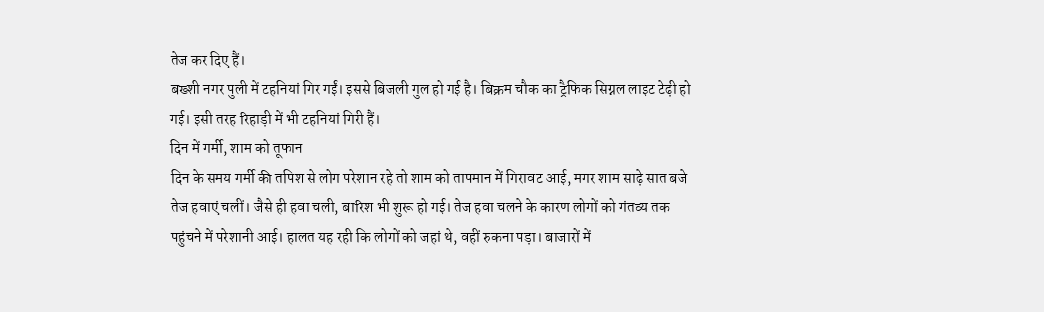तेज कर दिए हैं।
बख्शी नगर पुली में टहनियां गिर गईं। इससे बिजली गुल हो गई है। बिक्रम चौक का ट्रैफिक सिग्नल लाइट टेढ़ी हो गई। इसी तरह रिहाड़ी में भी टहनियां गिरी हैं।
दिन में गर्मी, शाम को तूफान
दिन के समय गर्मी की तपिश से लोग परेशान रहे तो शाम को तापमान में गिरावट आई, मगर शाम साढ़े सात बजे तेज हवाएं चलीं। जैसे ही हवा चली, बारिश भी शुरू हो गई। तेज हवा चलने के कारण लोगों को गंतव्य तक पहुंचने में परेशानी आई। हालत यह रही कि लोगों को जहां थे, वहीं रुकना पड़ा। बाजारों में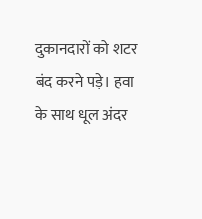दुकानदारों को शटर बंद करने पड़े। हवा के साथ धूल अंदर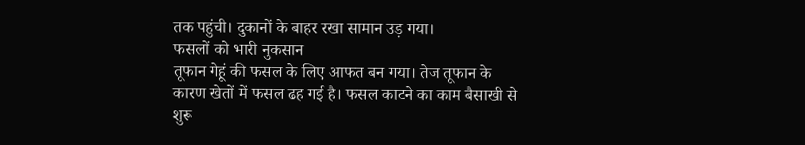तक पहुंची। दुकानों के बाहर रखा सामान उड़ गया।
फसलों को भारी नुकसान
तूफान गेहूं की फसल के लिए आफत बन गया। तेज तूफान के कारण खेतों में फसल ढह गई है। फसल काटने का काम बैसाखी से शुरू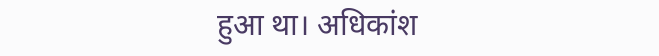हुआ था। अधिकांश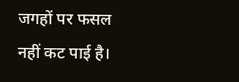जगहों पर फसल नहीं कट पाई है।